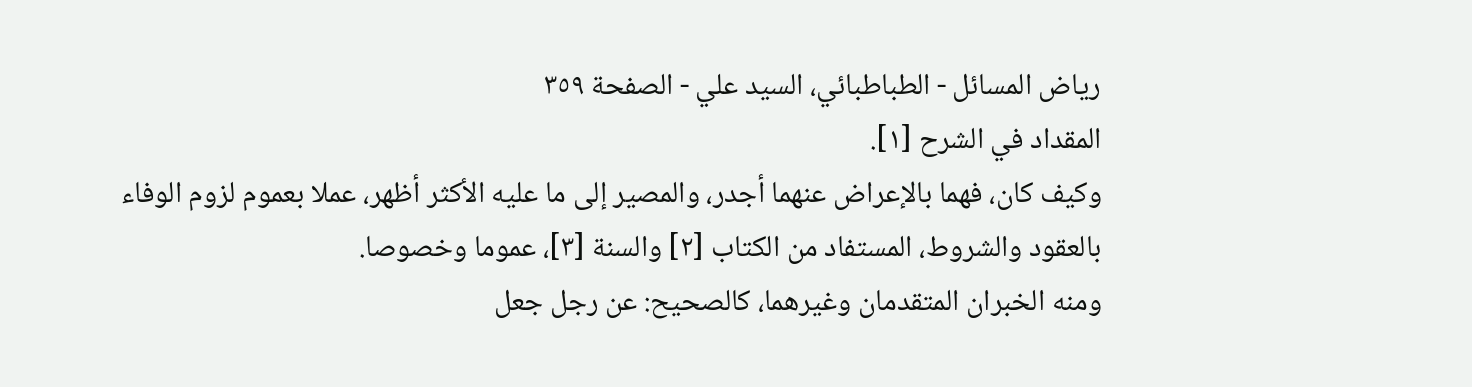رياض المسائل - الطباطبائي، السيد علي - الصفحة ٣٥٩
المقداد في الشرح [١].
وكيف كان، فهما بالإعراض عنهما أجدر، والمصير إلى ما عليه الأكثر أظهر، عملا بعموم لزوم الوفاء بالعقود والشروط، المستفاد من الكتاب [٢] والسنة [٣]، عموما وخصوصا.
ومنه الخبران المتقدمان وغيرهما، كالصحيح: عن رجل جعل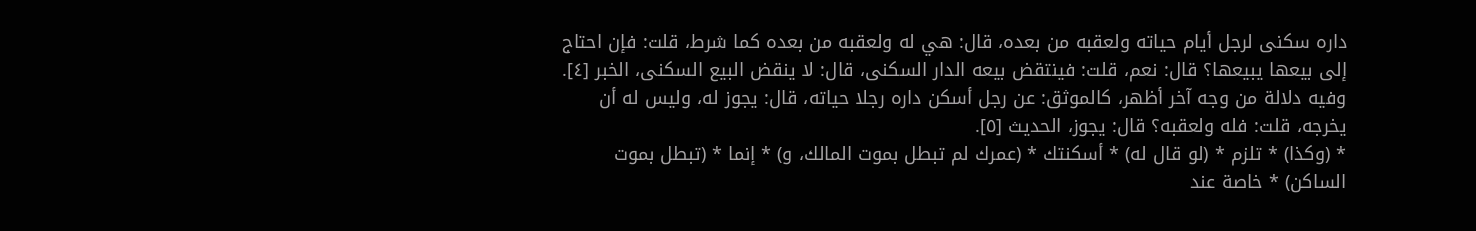داره سكنى لرجل أيام حياته ولعقبه من بعده، قال: هي له ولعقبه من بعده كما شرط، قلت: فإن احتاج إلى بيعها يبيعها؟ قال: نعم، قلت: فينتقض بيعه الدار السكنى، قال: لا ينقض البيع السكنى، الخبر [٤].
وفيه دلالة من وجه آخر أظهر، كالموثق: عن رجل أسكن داره رجلا حياته، قال: يجوز له، وليس له أن يخرجه، قلت: فله ولعقبه؟ قال: يجوز، الحديث [٥].
* (وكذا) * تلزم * (لو قال له) * أسكنتك * (عمرك لم تبطل بموت المالك، و) * إنما * (تبطل بموت الساكن) * خاصة عند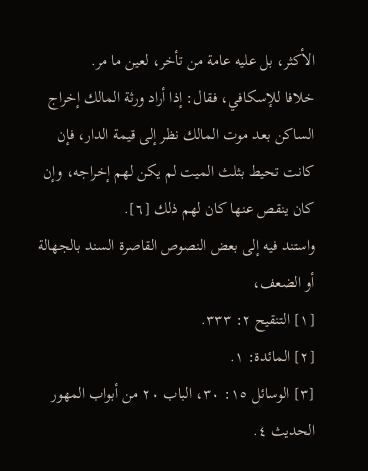الأكثر، بل عليه عامة من تأخر، لعين ما مر.
خلافا للإسكافي، فقال: إذا أراد ورثة المالك إخراج الساكن بعد موت المالك نظر إلى قيمة الدار، فإن كانت تحيط بثلث الميت لم يكن لهم إخراجه، وإن كان ينقص عنها كان لهم ذلك [٦].
واستند فيه إلى بعض النصوص القاصرة السند بالجهالة أو الضعف،
[١] التنقيح ٢: ٣٣٣.
[٢] المائدة: ١.
[٣] الوسائل ١٥: ٣٠، الباب ٢٠ من أبواب المهور الحديث ٤.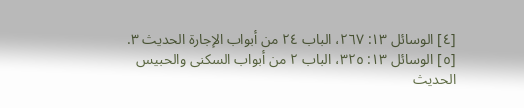[٤] الوسائل ١٣: ٢٦٧، الباب ٢٤ من أبواب الإجارة الحديث ٣.
[٥] الوسائل ١٣: ٣٢٥، الباب ٢ من أبواب السكنى والحبيس الحديث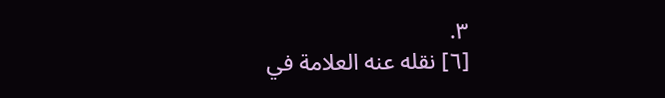٣.
[٦] نقله عنه العلامة في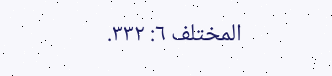المختلف ٦: ٣٣٢.